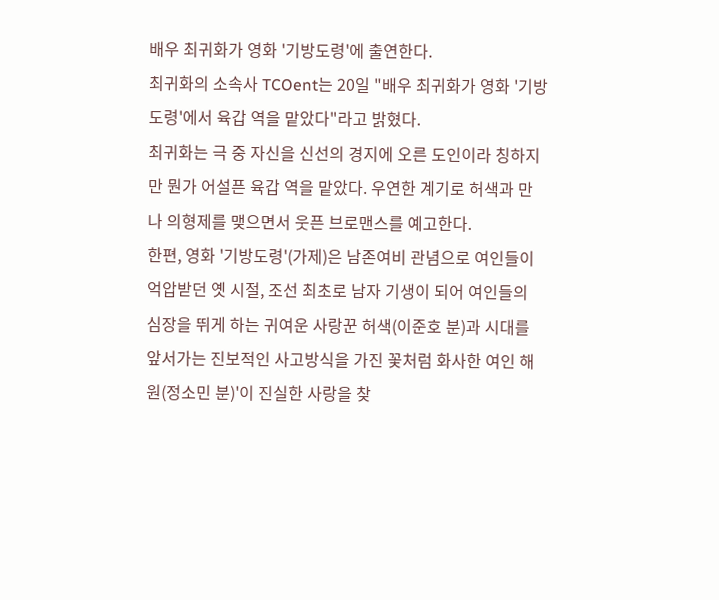배우 최귀화가 영화 '기방도령'에 출연한다.
최귀화의 소속사 TCOent는 20일 "배우 최귀화가 영화 '기방도령'에서 육갑 역을 맡았다"라고 밝혔다.
최귀화는 극 중 자신을 신선의 경지에 오른 도인이라 칭하지만 뭔가 어설픈 육갑 역을 맡았다. 우연한 계기로 허색과 만나 의형제를 맺으면서 웃픈 브로맨스를 예고한다.
한편, 영화 '기방도령'(가제)은 남존여비 관념으로 여인들이 억압받던 옛 시절, 조선 최초로 남자 기생이 되어 여인들의 심장을 뛰게 하는 귀여운 사랑꾼 허색(이준호 분)과 시대를 앞서가는 진보적인 사고방식을 가진 꽃처럼 화사한 여인 해원(정소민 분)'이 진실한 사랑을 찾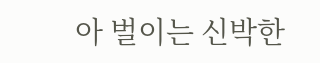아 벌이는 신박한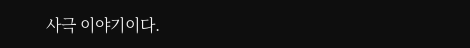사극 이야기이다.